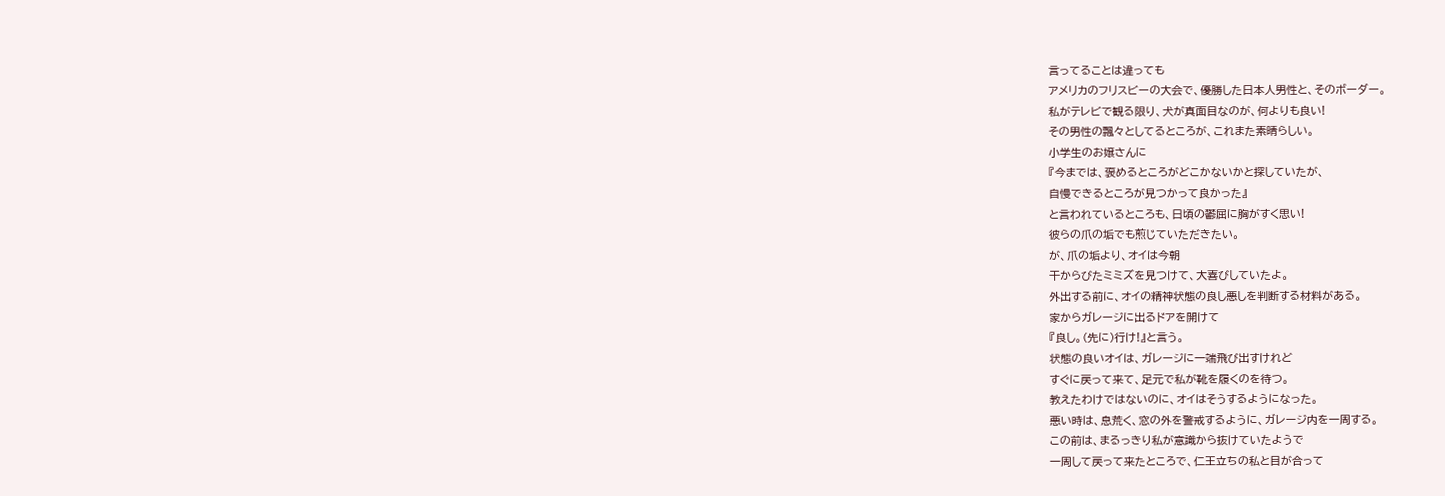言ってることは違っても
アメリカのフリスビーの大会で、優勝した日本人男性と、そのボーダー。
私がテレビで観る限り、犬が真面目なのが、何よりも良い!
その男性の飄々としてるところが、これまた素晴らしい。
小学生のお嬢さんに
『今までは、褒めるところがどこかないかと探していたが、
自慢できるところが見つかって良かった』
と言われているところも、日頃の鬱屈に胸がすく思い!
彼らの爪の垢でも煎じていただきたい。
が、爪の垢より、オイは今朝
干からびたミミズを見つけて、大喜びしていたよ。
外出する前に、オイの精神状態の良し悪しを判断する材料がある。
家からガレージに出るドアを開けて
『良し。(先に)行け!』と言う。
状態の良いオイは、ガレージに一端飛び出すけれど
すぐに戻って来て、足元で私が靴を履くのを待つ。
教えたわけではないのに、オイはそうするようになった。
悪い時は、息荒く、窓の外を警戒するように、ガレージ内を一周する。
この前は、まるっきり私が意識から抜けていたようで
一周して戻って来たところで、仁王立ちの私と目が合って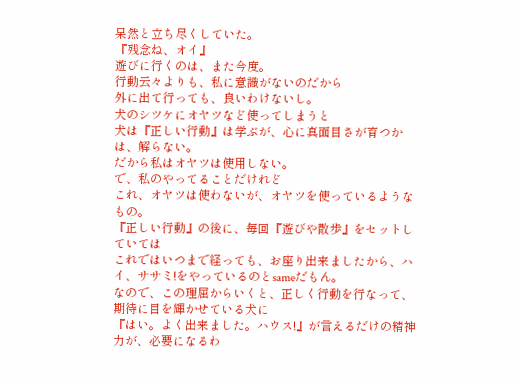呆然と立ち尽くしていた。
『残念ね、オイ』
遊びに行くのは、また今度。
行動云々よりも、私に意識がないのだから
外に出て行っても、良いわけないし。
犬のシツケにオヤツなど使ってしまうと
犬は『正しい行動』は学ぶが、心に真面目さが育つかは、解らない。
だから私はオヤツは使用しない。
で、私のやってることだけれど
これ、オヤツは使わないが、オヤツを使っているようなもの。
『正しい行動』の後に、毎回『遊びや散歩』をセットしていては
これではいつまで経っても、お座り出来ましたから、ハイ、ササミ!をやっているのとsameだもん。
なので、この理屈からいくと、正しく行動を行なって、期待に目を輝かせている犬に
『はい。よく出来ました。ハウス!』が言えるだけの精神力が、必要になるわ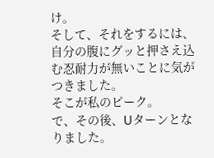け。
そして、それをするには、自分の腹にグッと押さえ込む忍耐力が無いことに気がつきました。
そこが私のピーク。
で、その後、Uターンとなりました。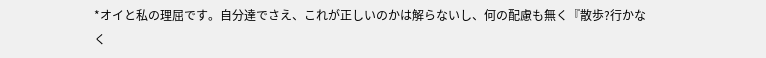*オイと私の理屈です。自分達でさえ、これが正しいのかは解らないし、何の配慮も無く『散歩?行かなく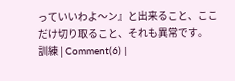っていいわよ〜ン』と出来ること、ここだけ切り取ること、それも異常です。
訓練 | Comment(6) |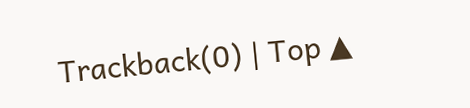Trackback(0) | Top ▲